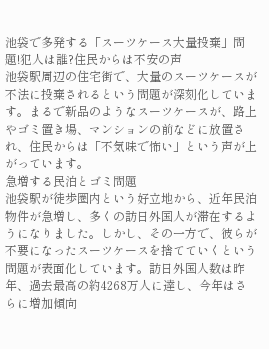池袋で多発する「スーツケース大量投棄」問題!犯人は誰?住民からは不安の声
池袋駅周辺の住宅街で、大量のスーツケースが不法に投棄されるという問題が深刻化しています。まるで新品のようなスーツケースが、路上やゴミ置き場、マンションの前などに放置され、住民からは「不気味で怖い」という声が上がっています。
急増する民泊とゴミ問題
池袋駅が徒歩圏内という好立地から、近年民泊物件が急増し、多くの訪日外国人が滞在するようになりました。しかし、その一方で、彼らが不要になったスーツケースを捨てていくという問題が表面化しています。訪日外国人数は昨年、過去最高の約4268万人に達し、今年はさらに増加傾向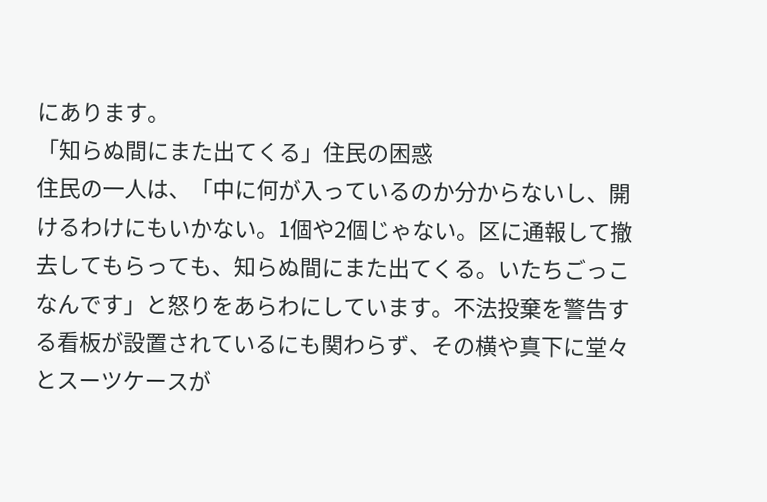にあります。
「知らぬ間にまた出てくる」住民の困惑
住民の一人は、「中に何が入っているのか分からないし、開けるわけにもいかない。1個や2個じゃない。区に通報して撤去してもらっても、知らぬ間にまた出てくる。いたちごっこなんです」と怒りをあらわにしています。不法投棄を警告する看板が設置されているにも関わらず、その横や真下に堂々とスーツケースが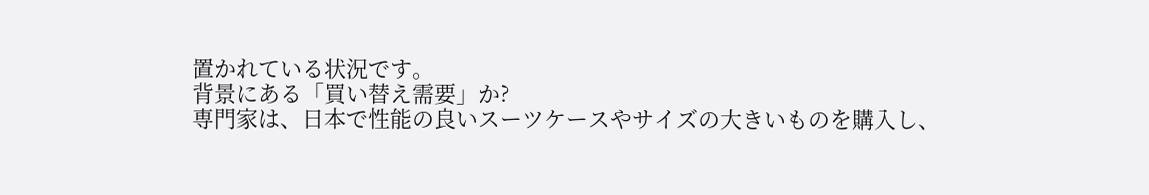置かれている状況です。
背景にある「買い替え需要」か?
専門家は、日本で性能の良いスーツケースやサイズの大きいものを購入し、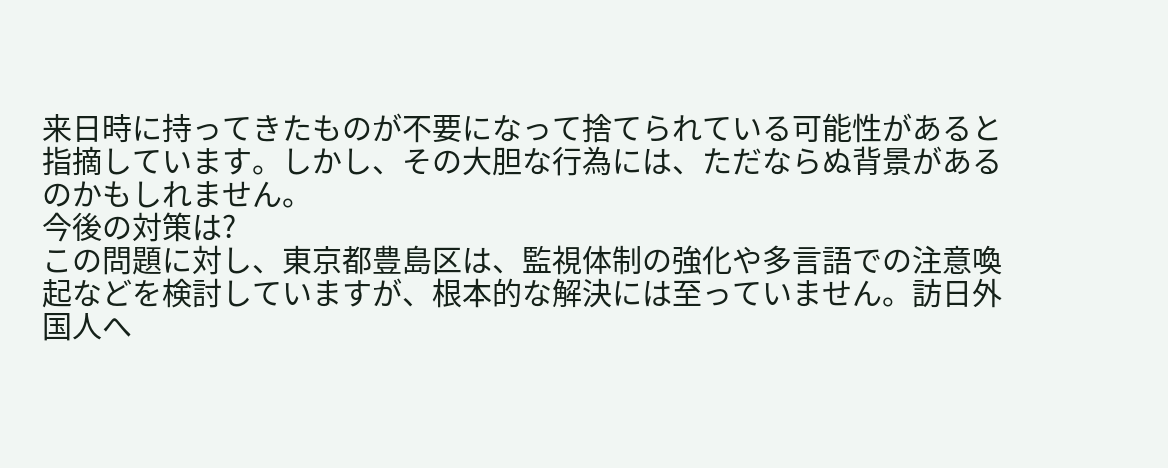来日時に持ってきたものが不要になって捨てられている可能性があると指摘しています。しかし、その大胆な行為には、ただならぬ背景があるのかもしれません。
今後の対策は?
この問題に対し、東京都豊島区は、監視体制の強化や多言語での注意喚起などを検討していますが、根本的な解決には至っていません。訪日外国人へ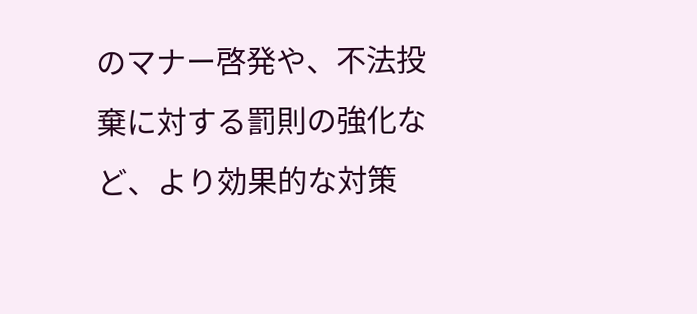のマナー啓発や、不法投棄に対する罰則の強化など、より効果的な対策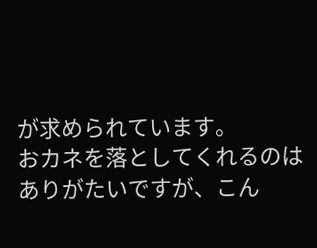が求められています。
おカネを落としてくれるのはありがたいですが、こん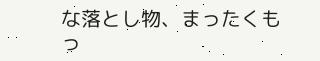な落とし物、まったくもっ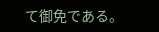て御免である。